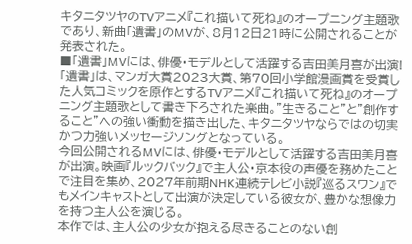キタニタツヤのTVアニメ『これ描いて死ね』のオープニング主題歌であり、新曲「遺書」のMVが、8月12日21時に公開されることが発表された。
■「遺書」MVには、俳優・モデルとして活躍する吉田美月喜が出演!
「遺書」は、マンガ大賞2023大賞、第70回小学館漫画賞を受賞した人気コミックを原作とするTVアニメ『これ描いて死ね』のオープニング主題歌として書き下ろされた楽曲。”生きること”と”創作すること”への強い衝動を描き出した、キタニタツヤならではの切実かつ力強いメッセージソングとなっている。
今回公開されるMVには、俳優・モデルとして活躍する吉田美月喜が出演。映画『ルックバック』で主人公・京本役の声優を務めたことで注目を集め、2027年前期NHK連続テレビ小説『巡るスワン』でもメインキャストとして出演が決定している彼女が、豊かな想像力を持つ主人公を演じる。
本作では、主人公の少女が抱える尽きることのない創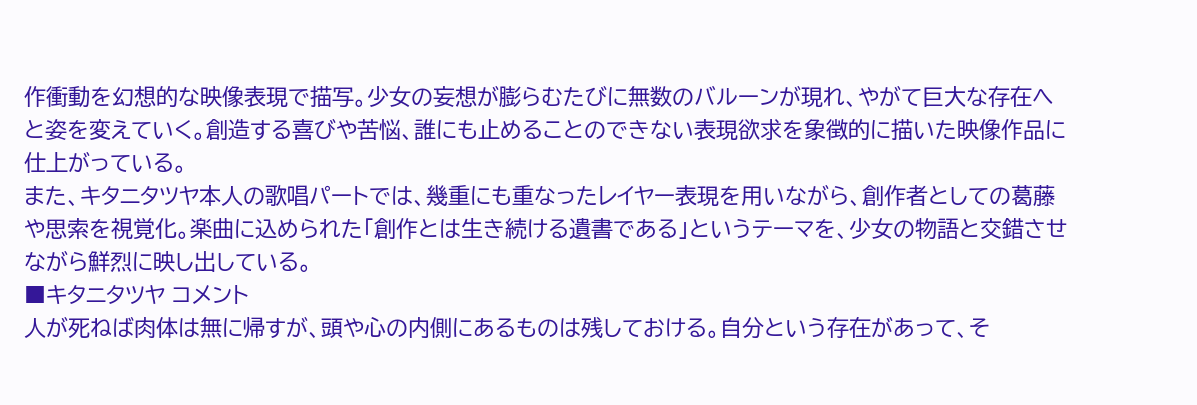作衝動を幻想的な映像表現で描写。少女の妄想が膨らむたびに無数のバルーンが現れ、やがて巨大な存在へと姿を変えていく。創造する喜びや苦悩、誰にも止めることのできない表現欲求を象徴的に描いた映像作品に仕上がっている。
また、キタニタツヤ本人の歌唱パートでは、幾重にも重なったレイヤー表現を用いながら、創作者としての葛藤や思索を視覚化。楽曲に込められた「創作とは生き続ける遺書である」というテーマを、少女の物語と交錯させながら鮮烈に映し出している。
■キタニタツヤ コメント
人が死ねば肉体は無に帰すが、頭や心の内側にあるものは残しておける。自分という存在があって、そ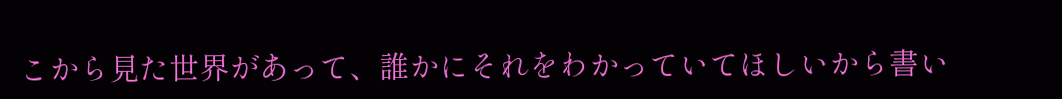こから見た世界があって、誰かにそれをわかっていてほしいから書い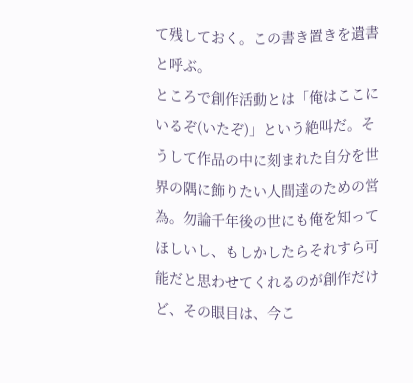て残しておく。この書き置きを遺書と呼ぶ。
ところで創作活動とは「俺はここにいるぞ(いたぞ)」という絶叫だ。そうして作品の中に刻まれた自分を世界の隅に飾りたい人間達のための営為。勿論千年後の世にも俺を知ってほしいし、もしかしたらそれすら可能だと思わせてくれるのが創作だけど、その眼目は、今こ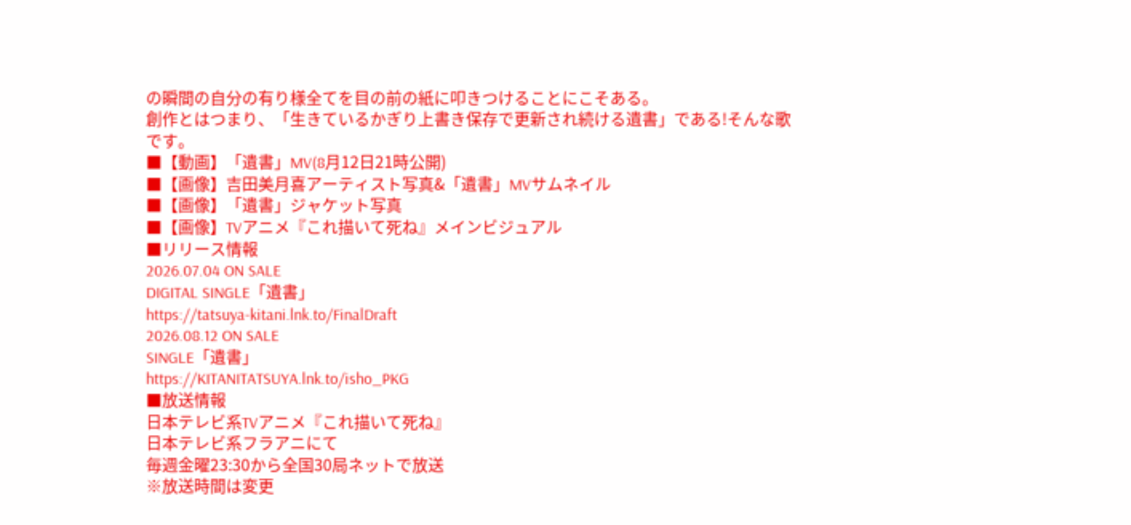の瞬間の自分の有り様全てを目の前の紙に叩きつけることにこそある。
創作とはつまり、「生きているかぎり上書き保存で更新され続ける遺書」である!そんな歌です。
■【動画】「遺書」MV(8月12日21時公開)
■【画像】吉田美月喜アーティスト写真&「遺書」MVサムネイル
■【画像】「遺書」ジャケット写真
■【画像】TVアニメ『これ描いて死ね』メインビジュアル
■リリース情報
2026.07.04 ON SALE
DIGITAL SINGLE「遺書」
https://tatsuya-kitani.lnk.to/FinalDraft
2026.08.12 ON SALE
SINGLE「遺書」
https://KITANITATSUYA.lnk.to/isho_PKG
■放送情報
日本テレビ系TVアニメ『これ描いて死ね』
日本テレビ系フラアニにて
毎週金曜23:30から全国30局ネットで放送
※放送時間は変更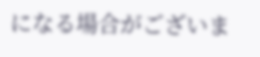になる場合がございま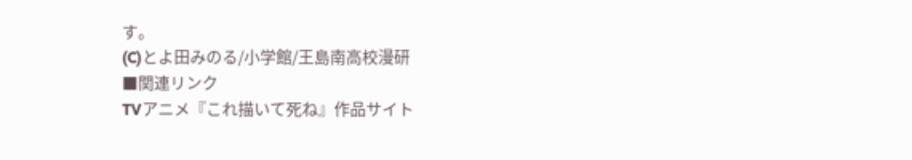す。
(C)とよ田みのる/小学館/王島南高校漫研
■関連リンク
TVアニメ『これ描いて死ね』作品サイト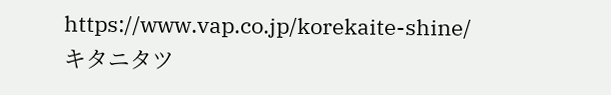https://www.vap.co.jp/korekaite-shine/
キタニタツ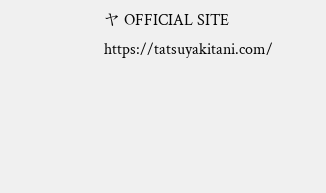ヤ OFFICIAL SITE
https://tatsuyakitani.com/